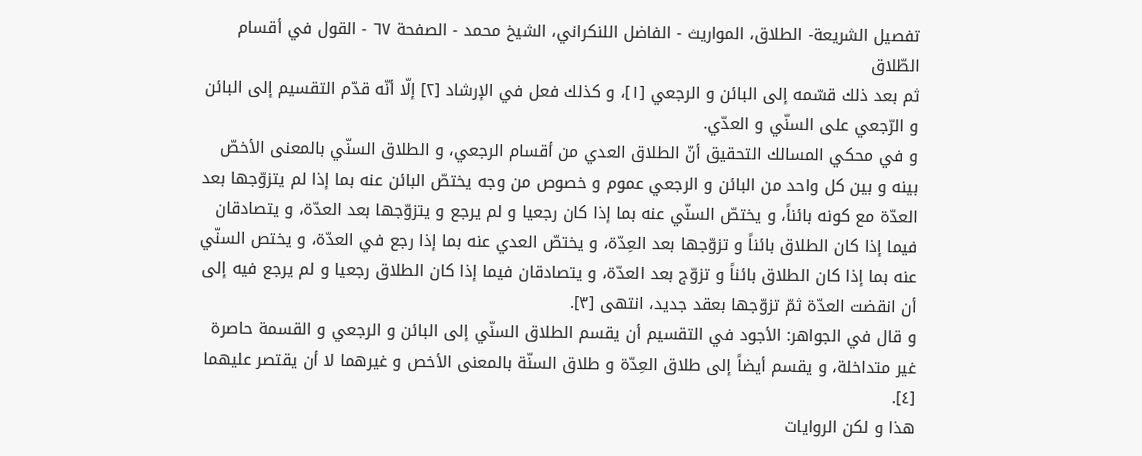تفصيل الشريعة- الطلاق، المواريث - الفاضل اللنكراني، الشيخ محمد - الصفحة ٦٧ - القول في أقسام الطّلاق
ثم بعد ذلك قسّمه إلى البائن و الرجعي [١]، و كذلك فعل في الإرشاد [٢] إلّا أنّه قدّم التقسيم إلى البائن و الرّجعي على السنّي و العدّي.
و في محكي المسالك التحقيق أنّ الطلاق العدي من أقسام الرجعي، و الطلاق السنّي بالمعنى الأخصّ بينه و بين كل واحد من البائن و الرجعي عموم و خصوص من وجه يختصّ البائن عنه بما إذا لم يتزوّجها بعد العدّة مع كونه بائناً، و يختصّ السنّي عنه بما إذا كان رجعيا و لم يرجع و يتزوّجها بعد العدّة، و يتصادقان فيما إذا كان الطلاق بائناً و تزوّجها بعد العِدّة، و يختصّ العدي عنه بما إذا رجع في العدّة، و يختص السنّي عنه بما إذا كان الطلاق بائناً و تزوّج بعد العدّة، و يتصادقان فيما إذا كان الطلاق رجعيا و لم يرجع فيه إلى أن انقضت العدّة ثمّ تزوّجها بعقد جديد، انتهى [٣].
و قال في الجواهر: الأجود في التقسيم أن يقسم الطلاق السنّي إلى البائن و الرجعي و القسمة حاصرة غير متداخلة، و يقسم أيضاً إلى طلاق العِدّة و طلاق السنّة بالمعنى الأخص و غيرهما لا أن يقتصر عليهما [٤].
هذا و لكن الروايات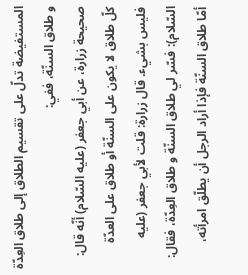المستفيضة تدلّ على تقسيم الطلاق إلى طلاق العِدّة و طلاق السنّة، ففي:
صحيحة زرارة، عن أبي جعفر (عليه السّلام) أنّه قال: كلّ طلاق لا يكون على السنّة أو طلاق على العدّة فليس بشيء. قال زرارة: قلت لأبي جعفر (عليه السّلام): فسّر لي طلاق السنّة و طلاق العِدّة، فقال: أمّا طلاق السنّة فإذا أراد الرجل أن يطلّق امرأته،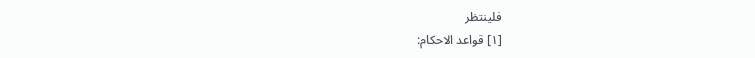فلينتظر
[١] قواعد الاحكام: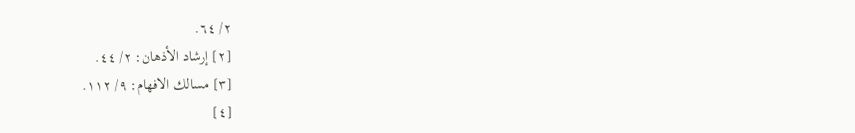٢/ ٦٤.
[٢] إرشاد الأذهان: ٢/ ٤٤.
[٣] مسالك الافهام: ٩/ ١١٢.
[٤]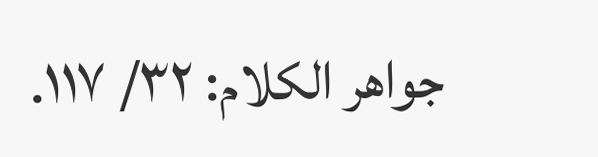جواهر الكلام: ٣٢/ ١١٧.